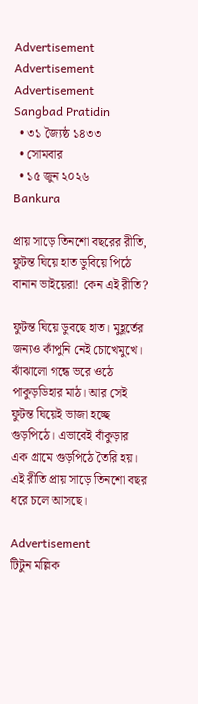Advertisement
Advertisement
Advertisement
Sangbad Pratidin
  • ৩১ জ্যৈষ্ঠ ১৪৩৩
  • সোমবার
  • ১৫ জুন ২০২৬
Bankura

প্রায় সাড়ে তিনশো বছরের রীতি, ফুটন্ত ঘিয়ে হাত ডুবিয়ে পিঠে বানান ভাইয়েরা! কেন এই রীতি?

ফুটন্ত ঘিয়ে ডুবছে হাত। মুহূর্তের জন্যও কাঁপুনি নেই চোখেমুখে। ঝাঁঝালো গন্ধে ভরে ওঠে পাকুড়ডিহার মাঠ। আর সেই ফুটন্ত ঘিয়েই ভাজা হচ্ছে গুড়পিঠে। এভাবেই বাঁকুড়ার এক গ্রামে গুড়পিঠে তৈরি হয়। এই রীতি প্রায় সাড়ে তিনশো বছর ধরে চলে আসছে।

Advertisement
টিটুন মল্লিক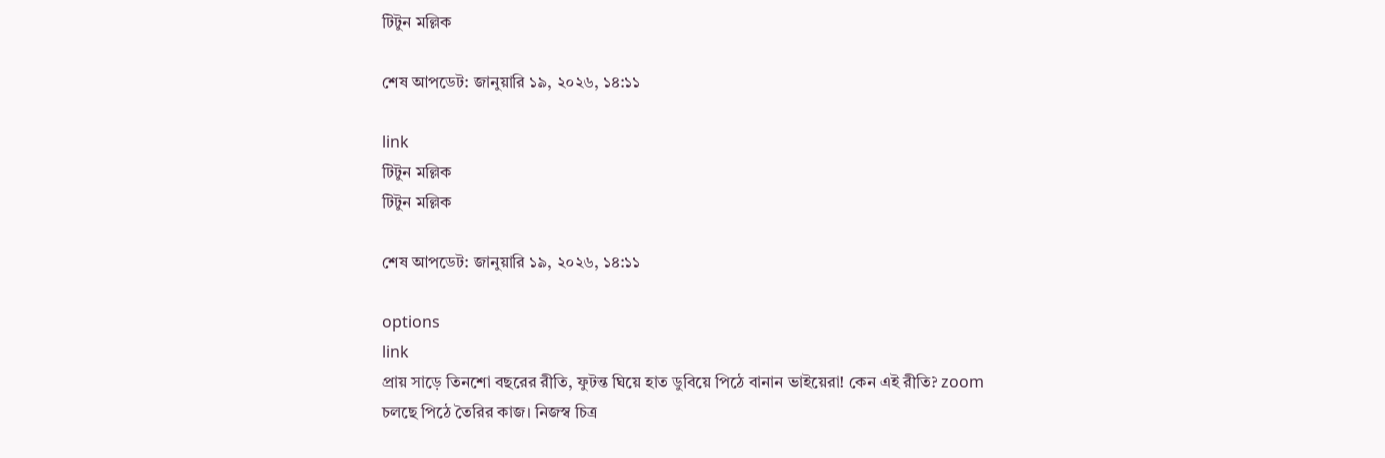টিটুন মল্লিক

শেষ আপডেট: জানুয়ারি ১৯, ২০২৬, ১৪:১১

link
টিটুন মল্লিক
টিটুন মল্লিক

শেষ আপডেট: জানুয়ারি ১৯, ২০২৬, ১৪:১১

options
link
প্রায় সাড়ে তিনশো বছরের রীতি, ফুটন্ত ঘিয়ে হাত ডুবিয়ে পিঠে বানান ভাইয়েরা! কেন এই রীতি? zoom
চলছে পিঠে তৈরির কাজ। নিজস্ব চিত্র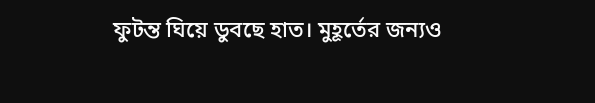ফুটন্ত ঘিয়ে ডুবছে হাত। মুহূর্তের জন্যও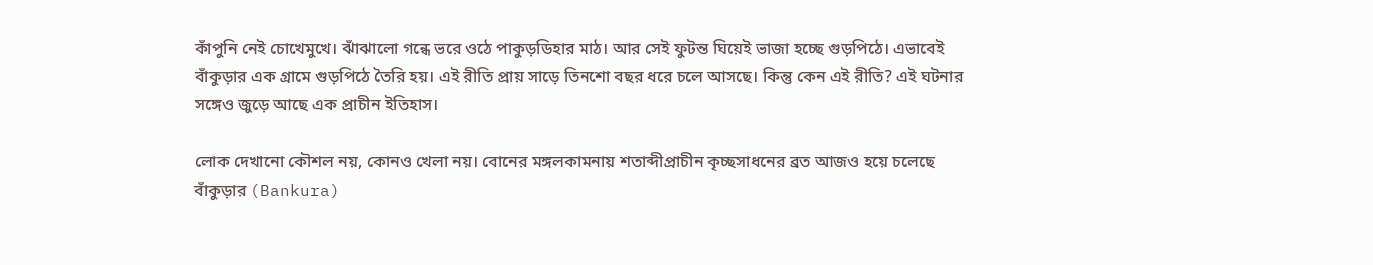কাঁপুনি নেই চোখেমুখে। ঝাঁঝালো গন্ধে ভরে ওঠে পাকুড়ডিহার মাঠ। আর সেই ফুটন্ত ঘিয়েই ভাজা হচ্ছে গুড়পিঠে। এভাবেই বাঁকুড়ার এক গ্রামে গুড়পিঠে তৈরি হয়। এই রীতি প্রায় সাড়ে তিনশো বছর ধরে চলে আসছে। কিন্তু কেন এই রীতি? এই ঘটনার সঙ্গেও জুড়ে আছে এক প্রাচীন ইতিহাস।

লোক দেখানো কৌশল নয়, কোনও খেলা নয়। বোনের মঙ্গলকামনায় শতাব্দীপ্রাচীন কৃচ্ছসাধনের ব্রত আজও হয়ে চলেছে বাঁকুড়ার (Bankura)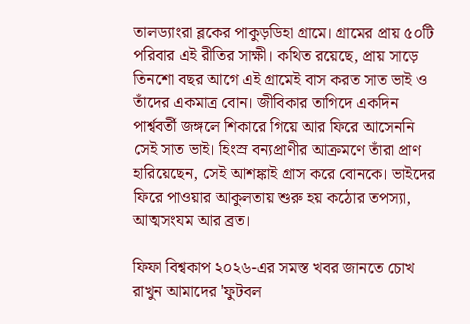তালড্যাংরা ব্লকের পাকুড়ডিহা গ্রামে। গ্রামের প্রায় ৫০টি পরিবার এই রীতির সাক্ষী। কথিত রয়েছে, প্রায় সাড়ে তিনশো বছর আগে এই গ্রামেই বাস করত সাত ভাই ও তাঁদের একমাত্র বোন। জীবিকার তাগিদে একদিন পার্শ্ববর্তী জঙ্গলে শিকারে গিয়ে আর ফিরে আসেননি সেই সাত ভাই। হিংস্র বন্যপ্রাণীর আক্রমণে তাঁরা প্রাণ হারিয়েছেন, সেই আশঙ্কাই গ্রাস করে বোনকে। ভাইদের ফিরে পাওয়ার আকুলতায় শুরু হয় কঠোর তপস্যা, আত্মসংযম আর ব্রত।

ফিফা বিশ্বকাপ ২০২৬-এর সমস্ত খবর জানতে চোখ রাখুন আমাদের 'ফুটবল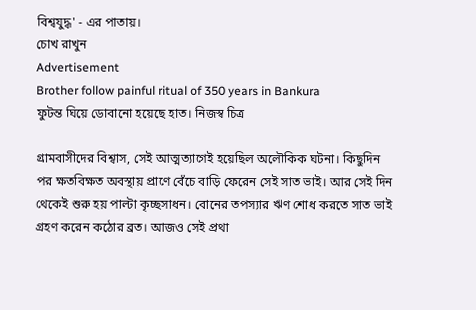বিশ্বযুদ্ধ' - এর পাতায়।
চোখ রাখুন
Advertisement
Brother follow painful ritual of 350 years in Bankura
ফুটন্ত ঘিয়ে ডোবানো হয়েছে হাত। নিজস্ব চিত্র

গ্রামবাসীদের বিশ্বাস, সেই আত্মত্যাগেই হয়েছিল অলৌকিক ঘটনা। কিছুদিন পর ক্ষতবিক্ষত অবস্থায় প্রাণে বেঁচে বাড়ি ফেরেন সেই সাত ভাই। আর সেই দিন থেকেই শুরু হয় পাল্টা কৃচ্ছসাধন। বোনের তপস্যার ঋণ শোধ করতে সাত ভাই গ্রহণ করেন কঠোর ব্রত। আজও সেই প্রথা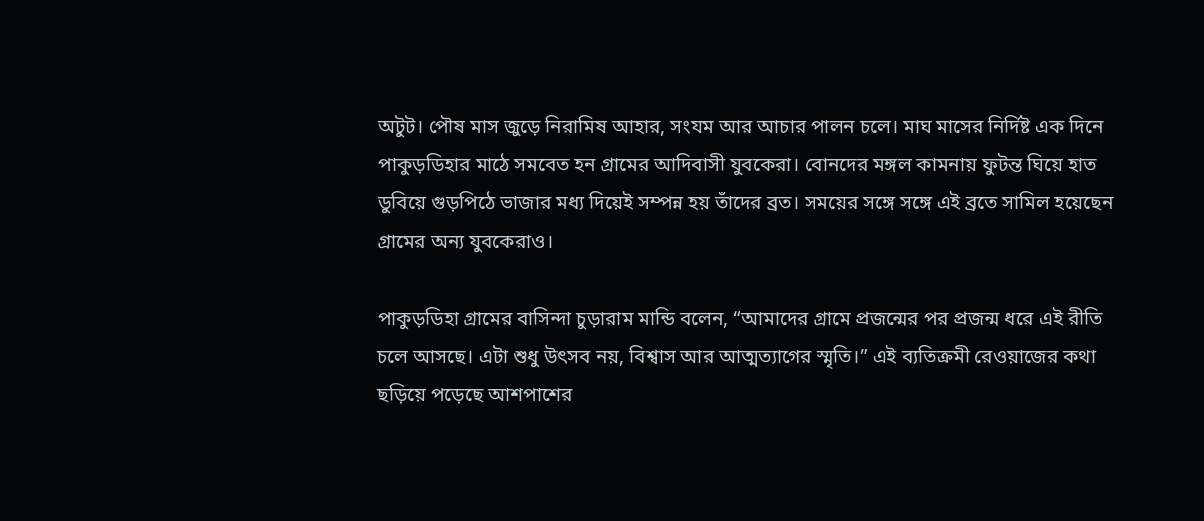অটুট। পৌষ মাস জুড়ে নিরামিষ আহার, সংযম আর আচার পালন চলে। মাঘ মাসের নির্দিষ্ট এক দিনে পাকুড়ডিহার মাঠে সমবেত হন গ্রামের আদিবাসী যুবকেরা। বোনদের মঙ্গল কামনায় ফুটন্ত ঘিয়ে হাত ডুবিয়ে গুড়পিঠে ভাজার মধ্য দিয়েই সম্পন্ন হয় তাঁদের ব্রত। সময়ের সঙ্গে সঙ্গে এই ব্রতে সামিল হয়েছেন গ্রামের অন্য যুবকেরাও।

পাকুড়ডিহা গ্রামের বাসিন্দা চুড়ারাম মান্ডি বলেন, “আমাদের গ্রামে প্রজন্মের পর প্রজন্ম ধরে এই রীতি চলে আসছে। এটা শুধু উৎসব নয়, বিশ্বাস আর আত্মত্যাগের স্মৃতি।” এই ব্যতিক্রমী রেওয়াজের কথা ছড়িয়ে পড়েছে আশপাশের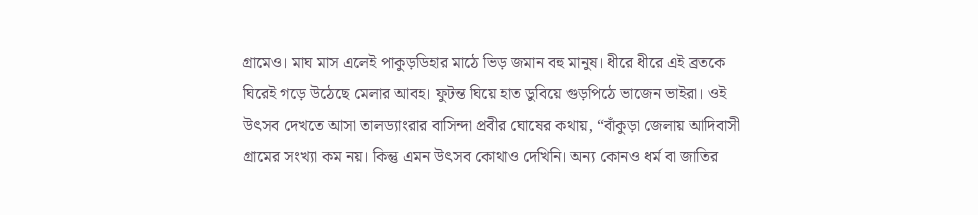গ্রামেও। মাঘ মাস এলেই পাকুড়ডিহার মাঠে ভিড় জমান বহু মানুষ। ধীরে ধীরে এই ব্রতকে ঘিরেই গড়ে উঠেছে মেলার আবহ। ফুটন্ত ঘিয়ে হাত ডুবিয়ে গুড়পিঠে ভাজেন ভাইরা। ওই উৎসব দেখতে আসা তালড্যাংরার বাসিন্দা প্রবীর ঘোষের কথায়, “বাঁকুড়া জেলায় আদিবাসী গ্রামের সংখ্যা কম নয়। কিন্তু এমন উৎসব কোথাও দেখিনি। অন্য কোনও ধর্ম বা জাতির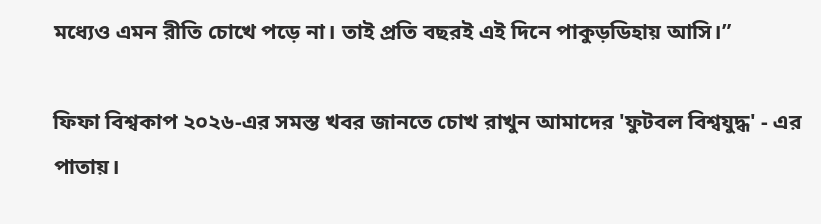মধ্যেও এমন রীতি চোখে পড়ে না। তাই প্রতি বছরই এই দিনে পাকুড়ডিহায় আসি।”

ফিফা বিশ্বকাপ ২০২৬-এর সমস্ত খবর জানতে চোখ রাখুন আমাদের 'ফুটবল বিশ্বযুদ্ধ' - এর পাতায়।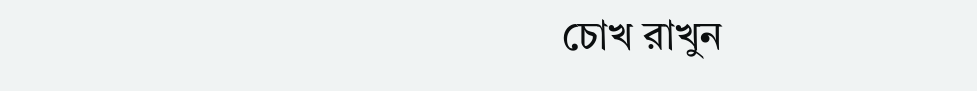চোখ রাখুন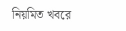নিয়মিত খবরে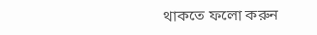থাকতে ফলো করুন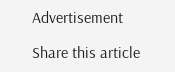Advertisement

Share this article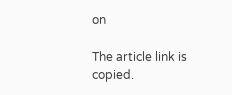on

The article link is copied.